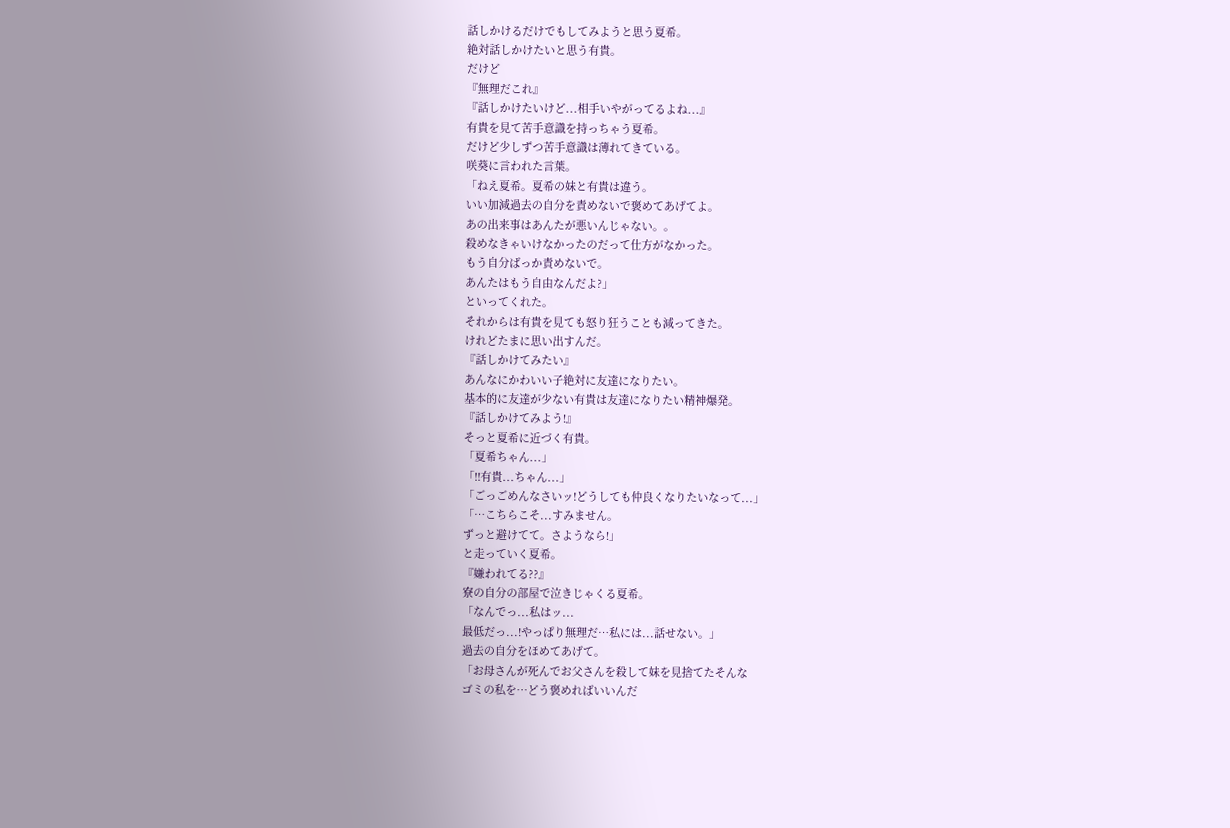話しかけるだけでもしてみようと思う夏希。
絶対話しかけたいと思う有貴。
だけど
『無理だこれ』
『話しかけたいけど...相手いやがってるよね...』
有貴を見て苦手意識を持っちゃう夏希。
だけど少しずつ苦手意識は薄れてきている。
咲葵に言われた言葉。
「ねえ夏希。夏希の妹と有貴は違う。
いい加減過去の自分を責めないで褒めてあげてよ。
あの出来事はあんたが悪いんじゃない。。
殺めなきゃいけなかったのだって仕方がなかった。
もう自分ばっか責めないで。
あんたはもう自由なんだよ?」
といってくれた。
それからは有貴を見ても怒り狂うことも減ってきた。
けれどたまに思い出すんだ。
『話しかけてみたい』
あんなにかわいい子絶対に友達になりたい。
基本的に友達が少ない有貴は友達になりたい精神爆発。
『話しかけてみよう!』
そっと夏希に近づく有貴。
「夏希ちゃん...」
「!!有貴...ちゃん...」
「ごっごめんなさいッ!どうしても仲良くなりたいなって...」
「…こちらこそ...すみません。
ずっと避けてて。さようなら!」
と走っていく夏希。
『嫌われてる??』
寮の自分の部屋で泣きじゃくる夏希。
「なんでっ...私はッ...
最低だっ...!やっぱり無理だ…私には...話せない。」
過去の自分をほめてあげて。
「お母さんが死んでお父さんを殺して妹を見捨てたそんな
ゴミの私を…どう褒めればいいんだ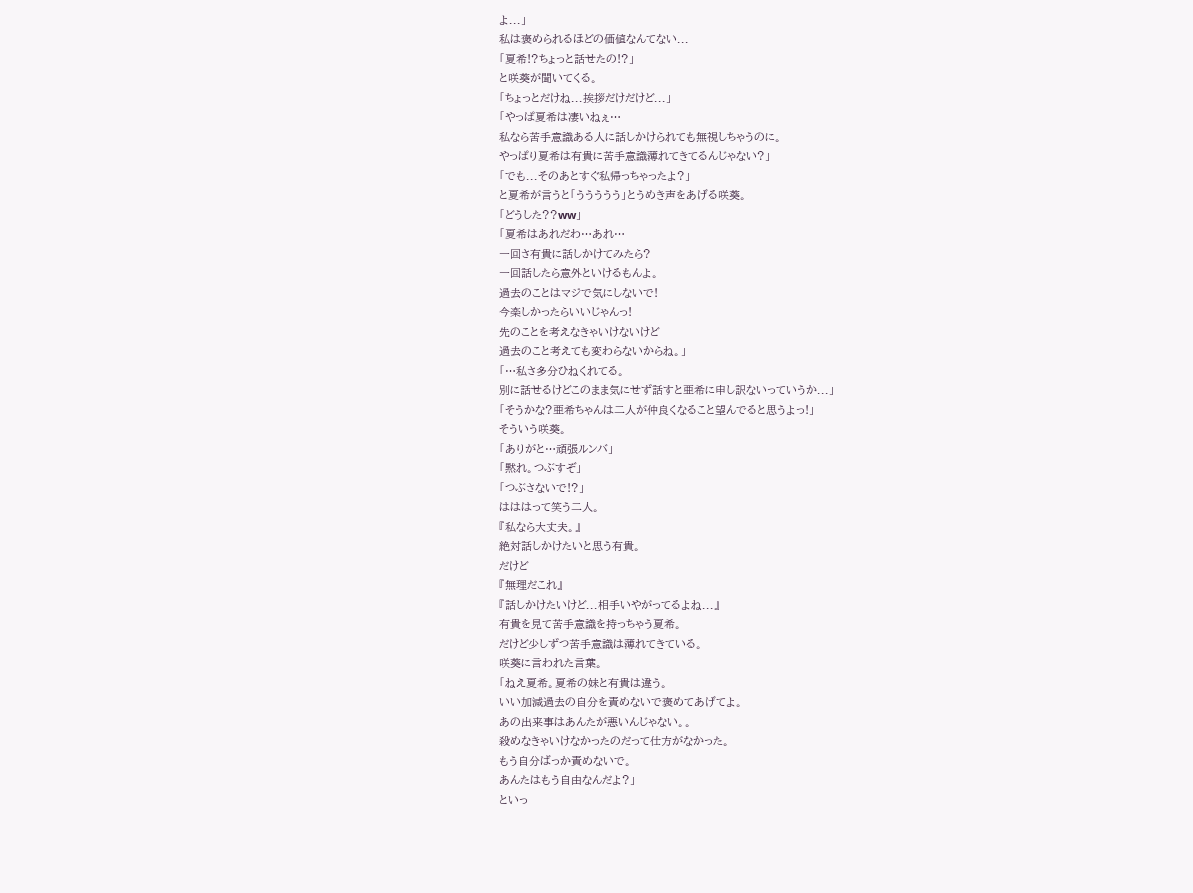よ...」
私は褒められるほどの価値なんてない...
「夏希!?ちょっと話せたの!?」
と咲葵が聞いてくる。
「ちょっとだけね...挨拶だけだけど...」
「やっぱ夏希は凄いねぇ…
私なら苦手意識ある人に話しかけられても無視しちゃうのに。
やっぱり夏希は有貴に苦手意識薄れてきてるんじゃない?」
「でも...そのあとすぐ私帰っちゃったよ?」
と夏希が言うと「ううううう」とうめき声をあげる咲葵。
「どうした??ww」
「夏希はあれだわ…あれ…
一回さ有貴に話しかけてみたら?
一回話したら意外といけるもんよ。
過去のことはマジで気にしないで!
今楽しかったらいいじゃんっ!
先のことを考えなきゃいけないけど
過去のこと考えても変わらないからね。」
「…私さ多分ひねくれてる。
別に話せるけどこのまま気にせず話すと亜希に申し訳ないっていうか...」
「そうかな?亜希ちゃんは二人が仲良くなること望んでると思うよっ!」
そういう咲葵。
「ありがと…頑張ルンバ」
「黙れ。つぶすぞ」
「つぶさないで!?」
はははって笑う二人。
『私なら大丈夫。』
絶対話しかけたいと思う有貴。
だけど
『無理だこれ』
『話しかけたいけど...相手いやがってるよね...』
有貴を見て苦手意識を持っちゃう夏希。
だけど少しずつ苦手意識は薄れてきている。
咲葵に言われた言葉。
「ねえ夏希。夏希の妹と有貴は違う。
いい加減過去の自分を責めないで褒めてあげてよ。
あの出来事はあんたが悪いんじゃない。。
殺めなきゃいけなかったのだって仕方がなかった。
もう自分ばっか責めないで。
あんたはもう自由なんだよ?」
といっ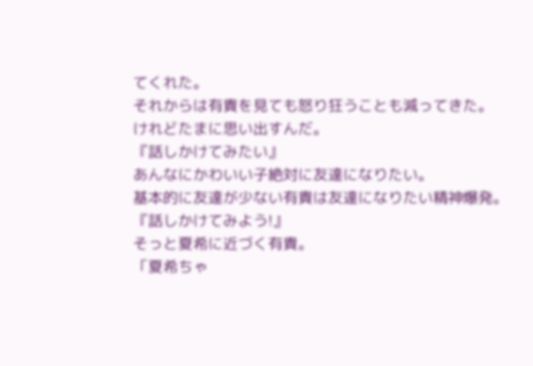てくれた。
それからは有貴を見ても怒り狂うことも減ってきた。
けれどたまに思い出すんだ。
『話しかけてみたい』
あんなにかわいい子絶対に友達になりたい。
基本的に友達が少ない有貴は友達になりたい精神爆発。
『話しかけてみよう!』
そっと夏希に近づく有貴。
「夏希ちゃ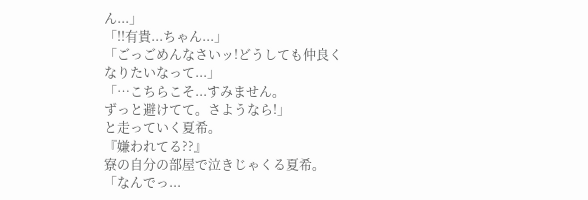ん...」
「!!有貴...ちゃん...」
「ごっごめんなさいッ!どうしても仲良くなりたいなって...」
「…こちらこそ...すみません。
ずっと避けてて。さようなら!」
と走っていく夏希。
『嫌われてる??』
寮の自分の部屋で泣きじゃくる夏希。
「なんでっ...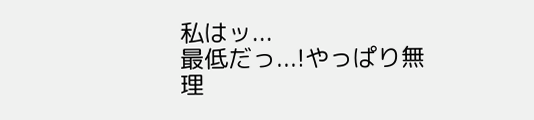私はッ...
最低だっ...!やっぱり無理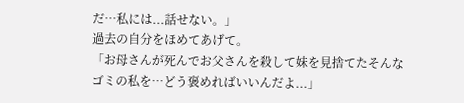だ…私には...話せない。」
過去の自分をほめてあげて。
「お母さんが死んでお父さんを殺して妹を見捨てたそんな
ゴミの私を…どう褒めればいいんだよ...」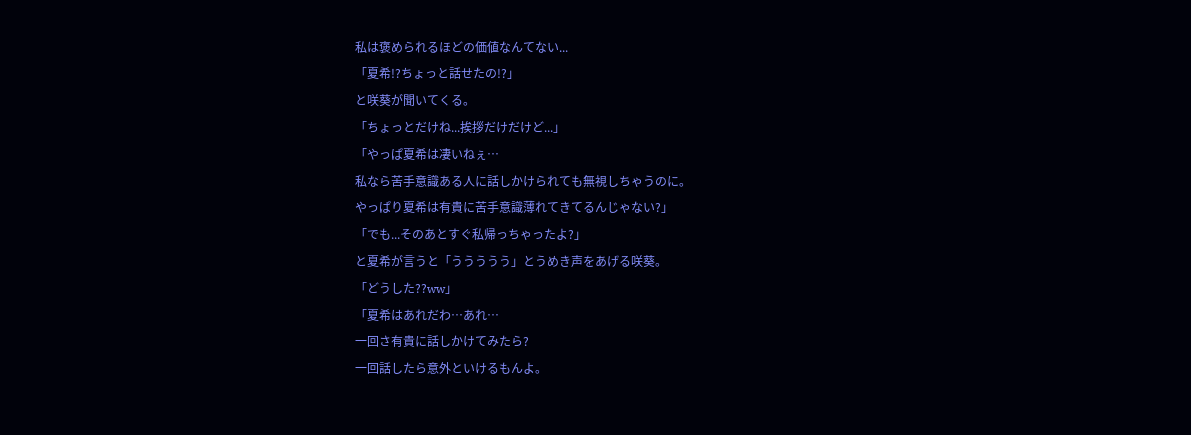私は褒められるほどの価値なんてない...
「夏希!?ちょっと話せたの!?」
と咲葵が聞いてくる。
「ちょっとだけね...挨拶だけだけど...」
「やっぱ夏希は凄いねぇ…
私なら苦手意識ある人に話しかけられても無視しちゃうのに。
やっぱり夏希は有貴に苦手意識薄れてきてるんじゃない?」
「でも...そのあとすぐ私帰っちゃったよ?」
と夏希が言うと「ううううう」とうめき声をあげる咲葵。
「どうした??ww」
「夏希はあれだわ…あれ…
一回さ有貴に話しかけてみたら?
一回話したら意外といけるもんよ。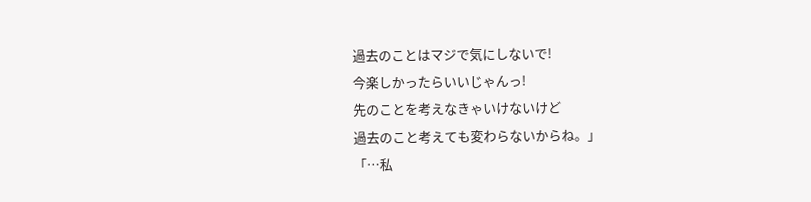過去のことはマジで気にしないで!
今楽しかったらいいじゃんっ!
先のことを考えなきゃいけないけど
過去のこと考えても変わらないからね。」
「…私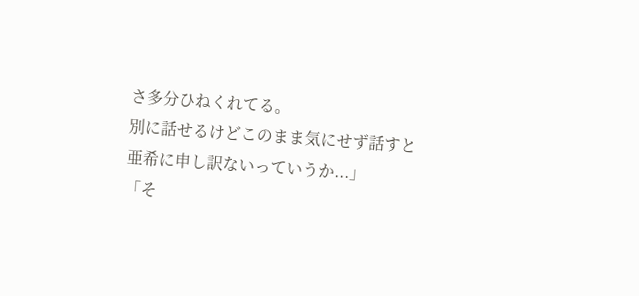さ多分ひねくれてる。
別に話せるけどこのまま気にせず話すと亜希に申し訳ないっていうか...」
「そ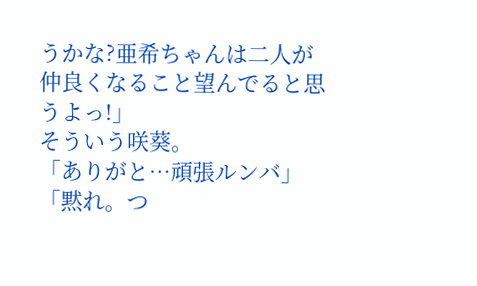うかな?亜希ちゃんは二人が仲良くなること望んでると思うよっ!」
そういう咲葵。
「ありがと…頑張ルンバ」
「黙れ。つ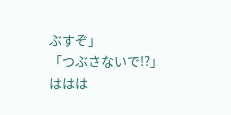ぶすぞ」
「つぶさないで!?」
ははは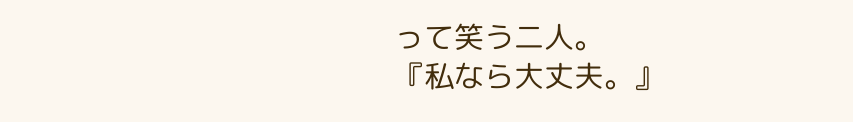って笑う二人。
『私なら大丈夫。』